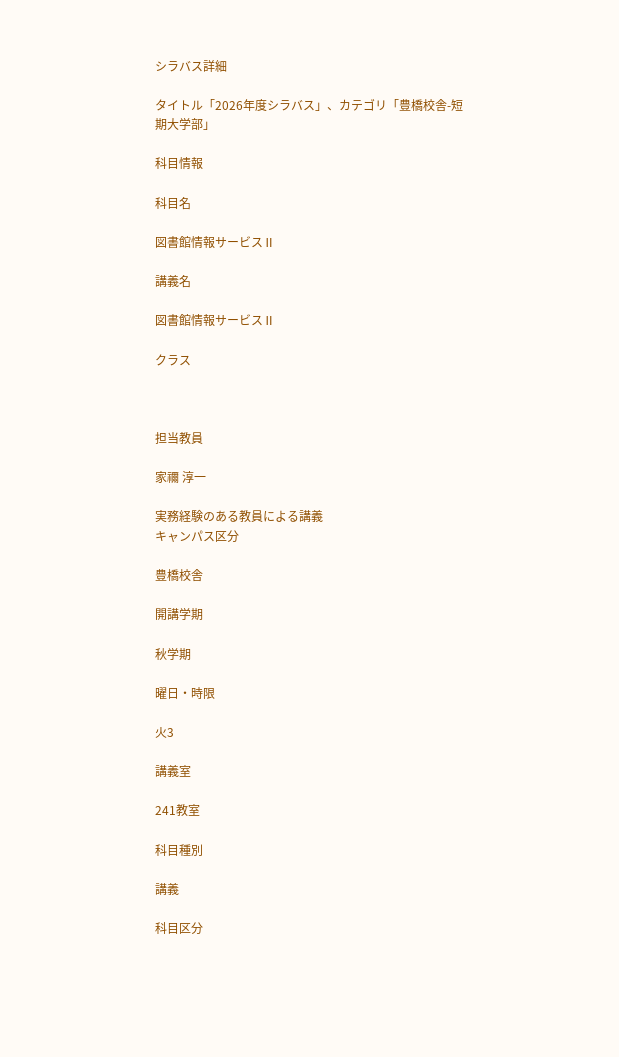シラバス詳細

タイトル「2026年度シラバス」、カテゴリ「豊橋校舎-短期大学部」

科目情報

科目名

図書館情報サービスⅡ

講義名

図書館情報サービスⅡ

クラス



担当教員

家禰 淳一

実務経験のある教員による講義
キャンパス区分

豊橋校舎

開講学期

秋学期

曜日・時限

火3

講義室

241教室

科目種別

講義

科目区分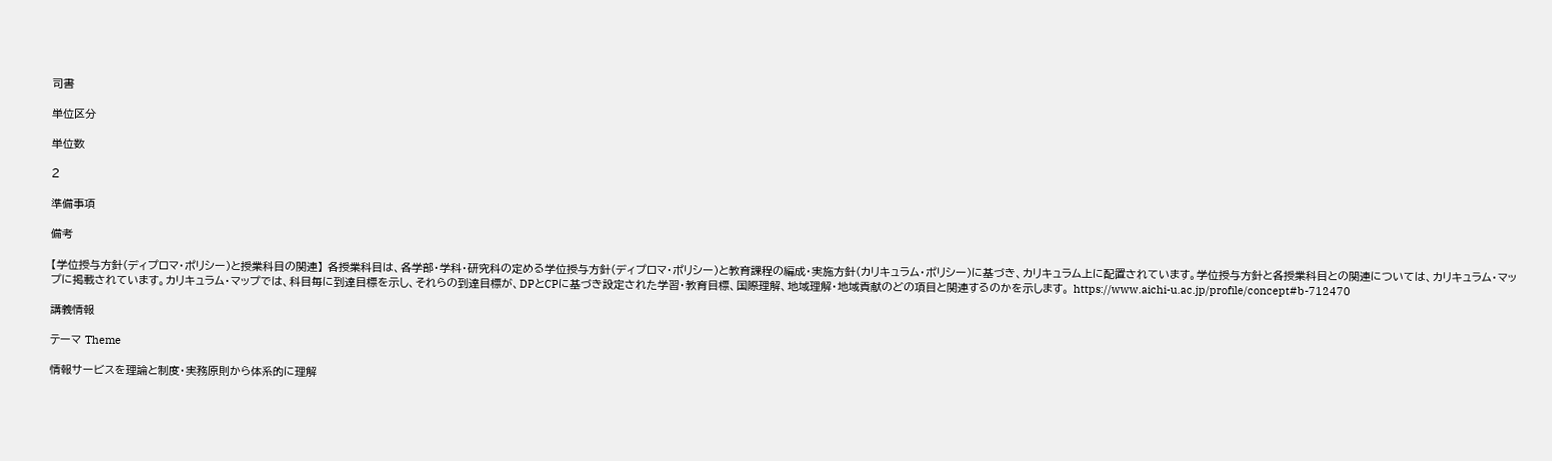司書

単位区分

単位数

2

準備事項

備考

【学位授与方針(ディプロマ・ポリシー)と授業科目の関連】 各授業科目は、各学部・学科・研究科の定める学位授与方針(ディプロマ・ポリシー)と教育課程の編成・実施方針(カリキュラム・ポリシー)に基づき、カリキュラム上に配置されています。学位授与方針と各授業科目との関連については、カリキュラム・マップに掲載されています。カリキュラム・マップでは、科目毎に到達目標を示し、それらの到達目標が、DPとCPに基づき設定された学習・教育目標、国際理解、地域理解・地域貢献のどの項目と関連するのかを示します。 https://www.aichi-u.ac.jp/profile/concept#b-712470

講義情報

テーマ Theme

情報サービスを理論と制度・実務原則から体系的に理解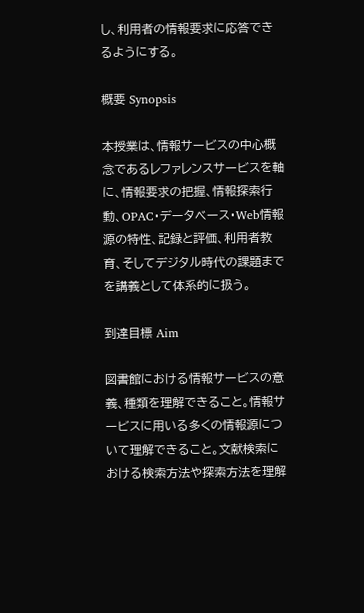し、利用者の情報要求に応答できるようにする。

概要 Synopsis

本授業は、情報サービスの中心概念であるレファレンスサービスを軸に、情報要求の把握、情報探索行動、OPAC・データベース・Web情報源の特性、記録と評価、利用者教育、そしてデジタル時代の課題までを講義として体系的に扱う。

到達目標 Aim

図書館における情報サービスの意義、種類を理解できること。情報サービスに用いる多くの情報源について理解できること。文献検索における検索方法や探索方法を理解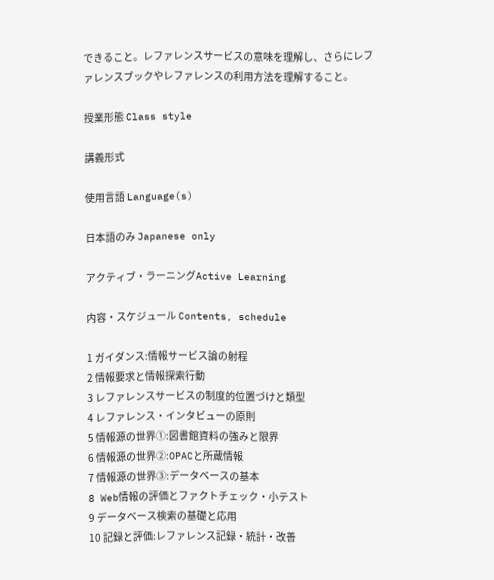できること。レファレンスサービスの意味を理解し、さらにレファレンスブックやレファレンスの利用方法を理解すること。

授業形態 Class style

講義形式

使用言語 Language(s)

日本語のみ Japanese only

アクティブ・ラーニングActive Learning

内容・スケジュール Contents, schedule

1 ガイダンス:情報サービス論の射程
2 情報要求と情報探索行動
3 レファレンスサービスの制度的位置づけと類型
4 レファレンス・インタビューの原則
5 情報源の世界①:図書館資料の強みと限界
6 情報源の世界②:OPACと所蔵情報
7 情報源の世界③:データベースの基本
8 Web情報の評価とファクトチェック・小テスト
9 データベース検索の基礎と応用
10 記録と評価:レファレンス記録・統計・改善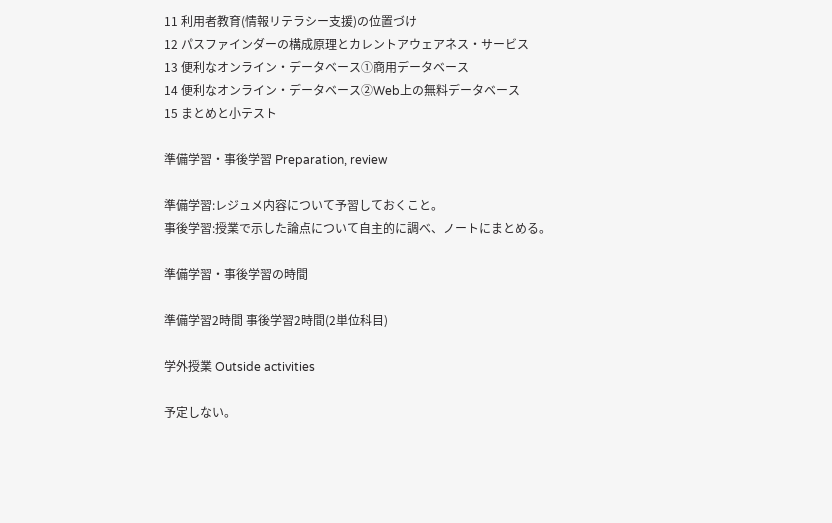11 利用者教育(情報リテラシー支援)の位置づけ
12 パスファインダーの構成原理とカレントアウェアネス・サービス
13 便利なオンライン・データベース①商用データベース
14 便利なオンライン・データベース②Web上の無料データベース
15 まとめと小テスト

準備学習・事後学習 Preparation, review

準備学習:レジュメ内容について予習しておくこと。
事後学習:授業で示した論点について自主的に調べ、ノートにまとめる。

準備学習・事後学習の時間

準備学習2時間 事後学習2時間(2単位科目)

学外授業 Outside activities

予定しない。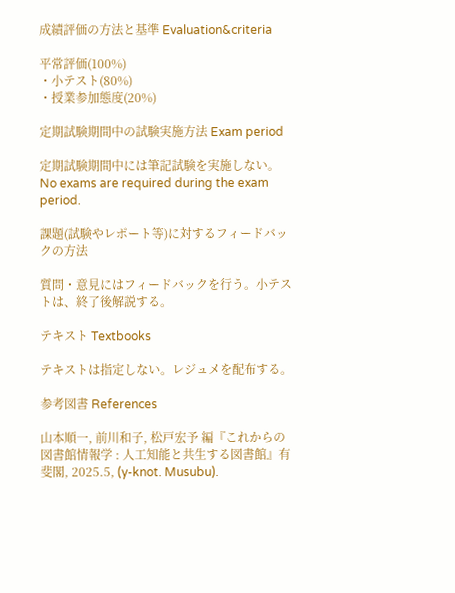成績評価の方法と基準 Evaluation&criteria

平常評価(100%)
・小テスト(80%)
・授業参加態度(20%)

定期試験期間中の試験実施方法 Exam period

定期試験期間中には筆記試験を実施しない。No exams are required during the exam period.

課題(試験やレポート等)に対するフィードバックの方法

質問・意見にはフィードバックを行う。小テストは、終了後解説する。

テキスト Textbooks

テキストは指定しない。レジュメを配布する。

参考図書 References

山本順一, 前川和子, 松戸宏予 編『これからの図書館情報学 : 人工知能と共生する図書館』有斐閣, 2025.5, (y-knot. Musubu).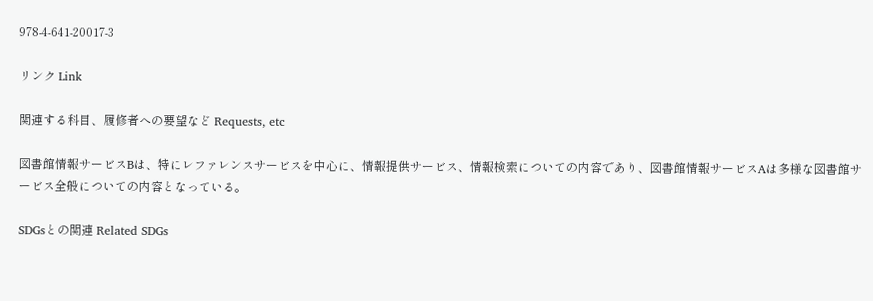978-4-641-20017-3

リンク Link

関連する科目、履修者への要望など Requests, etc

図書館情報サービスBは、特にレファレンスサービスを中心に、情報提供サービス、情報検索についての内容であり、図書館情報サービスAは多様な図書館サービス全般についての内容となっている。

SDGsとの関連 Related SDGs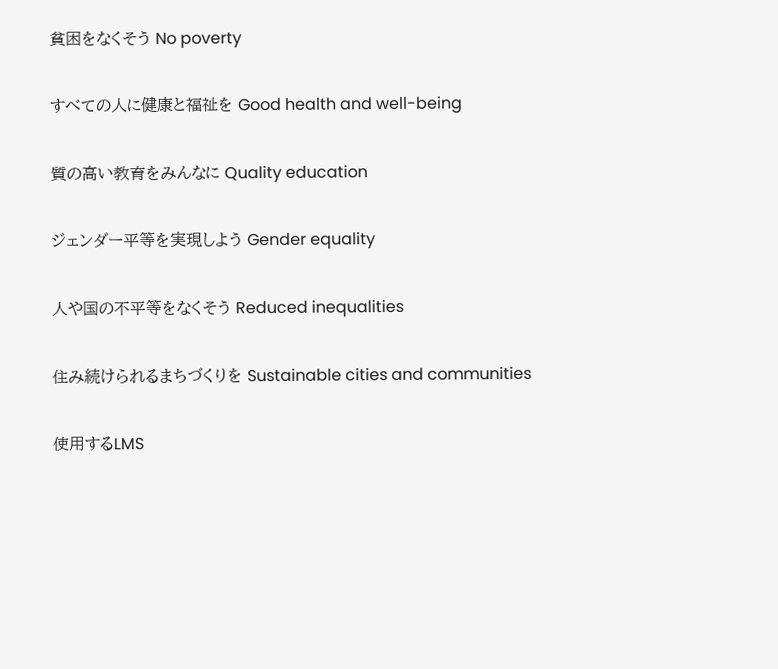貧困をなくそう No poverty

すべての人に健康と福祉を Good health and well-being

質の高い教育をみんなに Quality education

ジェンダー平等を実現しよう Gender equality

人や国の不平等をなくそう Reduced inequalities

住み続けられるまちづくりを Sustainable cities and communities

使用するLMS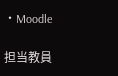・Moodle

担当教員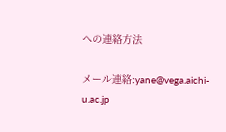への連絡方法

メール連絡:yane@vega.aichi-u.ac.jp